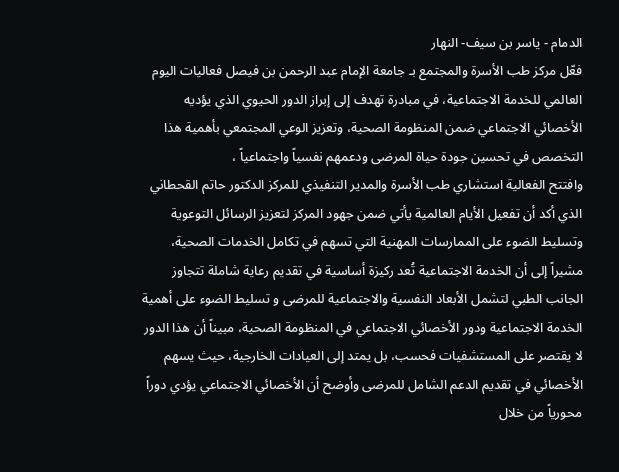الدمام - ياسر بن سيف- النهار
فعّل مركز طب الأسرة والمجتمع بـ جامعة الإمام عبد الرحمن بن فيصل فعاليات اليوم العالمي للخدمة الاجتماعية، في مبادرة تهدف إلى إبراز الدور الحيوي الذي يؤديه الأخصائي الاجتماعي ضمن المنظومة الصحية، وتعزيز الوعي المجتمعي بأهمية هذا التخصص في تحسين جودة حياة المرضى ودعمهم نفسياً واجتماعياً ،
وافتتح الفعالية استشاري طب الأسرة والمدير التنفيذي للمركز الدكتور حاتم القحطاني الذي أكد أن تفعيل الأيام العالمية يأتي ضمن جهود المركز لتعزيز الرسائل التوعوية وتسليط الضوء على الممارسات المهنية التي تسهم في تكامل الخدمات الصحية، مشيراً إلى أن الخدمة الاجتماعية تُعد ركيزة أساسية في تقديم رعاية شاملة تتجاوز الجانب الطبي لتشمل الأبعاد النفسية والاجتماعية للمرضى و تسليط الضوء على أهمية الخدمة الاجتماعية ودور الأخصائي الاجتماعي في المنظومة الصحية، مبيناً أن هذا الدور لا يقتصر على المستشفيات فحسب، بل يمتد إلى العيادات الخارجية، حيث يسهم الأخصائي في تقديم الدعم الشامل للمرضى وأوضح أن الأخصائي الاجتماعي يؤدي دوراً محورياً من خلال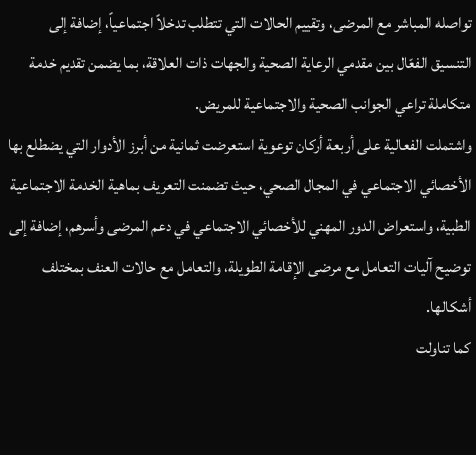تواصله المباشر مع المرضى، وتقييم الحالات التي تتطلب تدخلاً اجتماعياً، إضافة إلى التنسيق الفعّال بين مقدمي الرعاية الصحية والجهات ذات العلاقة، بما يضمن تقديم خدمة متكاملة تراعي الجوانب الصحية والاجتماعية للمريض.
واشتملت الفعالية على أربعة أركان توعوية استعرضت ثمانية من أبرز الأدوار التي يضطلع بها الأخصائي الاجتماعي في المجال الصحي، حيث تضمنت التعريف بماهية الخدمة الاجتماعية الطبية، واستعراض الدور المهني للأخصائي الاجتماعي في دعم المرضى وأسرهم، إضافة إلى توضيح آليات التعامل مع مرضى الإقامة الطويلة، والتعامل مع حالات العنف بمختلف أشكالها.
كما تناولت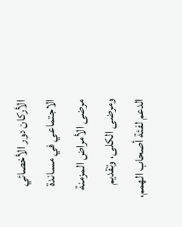الأركان دور الأخصائي الاجتماعي في مساندة مرضى الأمراض المزمنة ومرضى الكلى، وتقديم الدعم لفئة أصحاب الهمم،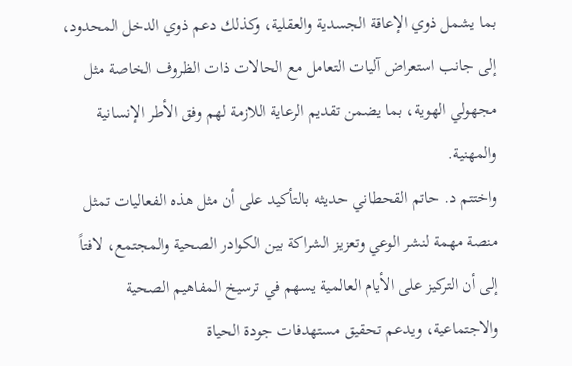بما يشمل ذوي الإعاقة الجسدية والعقلية، وكذلك دعم ذوي الدخل المحدود، إلى جانب استعراض آليات التعامل مع الحالات ذات الظروف الخاصة مثل مجهولي الهوية، بما يضمن تقديم الرعاية اللازمة لهم وفق الأطر الإنسانية والمهنية.
واختتم د. حاتم القحطاني حديثه بالتأكيد على أن مثل هذه الفعاليات تمثل منصة مهمة لنشر الوعي وتعزيز الشراكة بين الكوادر الصحية والمجتمع، لافتاً إلى أن التركيز على الأيام العالمية يسهم في ترسيخ المفاهيم الصحية والاجتماعية، ويدعم تحقيق مستهدفات جودة الحياة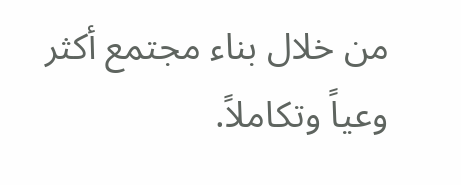من خلال بناء مجتمع أكثر وعياً وتكاملاً.